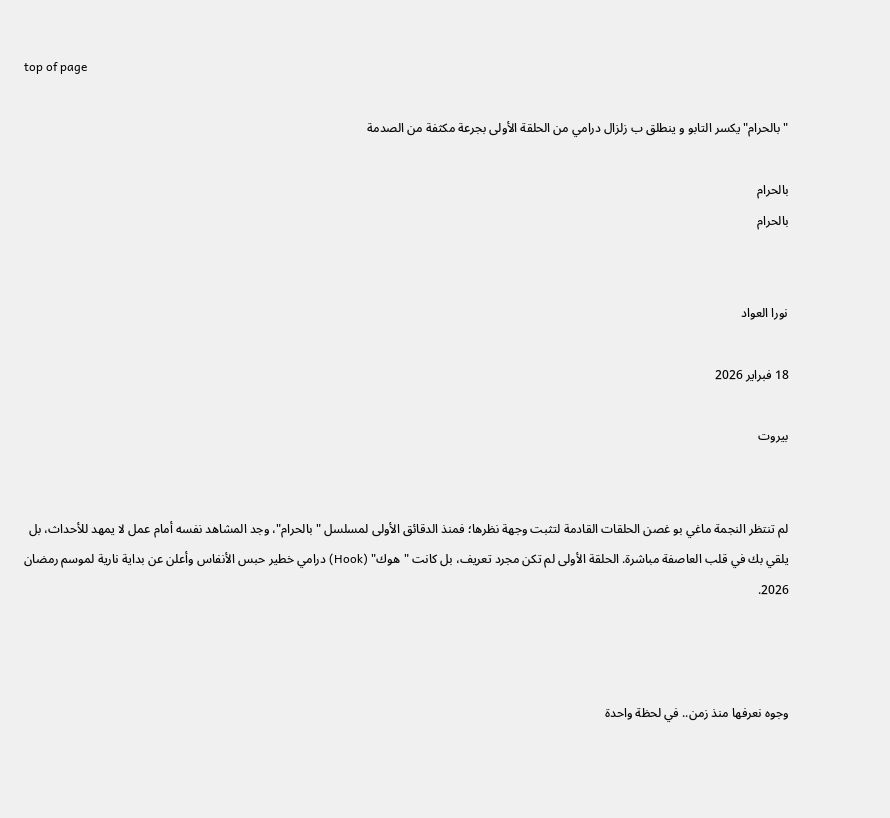top of page

"بالحرام" يكسر التابو و ينطلق ب زلزال درامي من الحلقة الأولى بجرعة مكثفة من الصدمة

بالحرام
بالحرام


نورا العواد

18 فبراير 2026

بيروت


لم تنتظر النجمة ماغي بو غصن الحلقات القادمة لتثبت وجهة نظرها؛ فمنذ الدقائق الأولى لمسلسل "بالحرام"، وجد المشاهد نفسه أمام عمل لا يمهد للأحداث، بل يلقي بك في قلب العاصفة مباشرة. الحلقة الأولى لم تكن مجرد تعريف، بل كانت "هوك" (Hook) درامي خطير حبس الأنفاس وأعلن عن بداية نارية لموسم رمضان 2026.



وجوه نعرفها منذ زمن.. في لحظة واحدة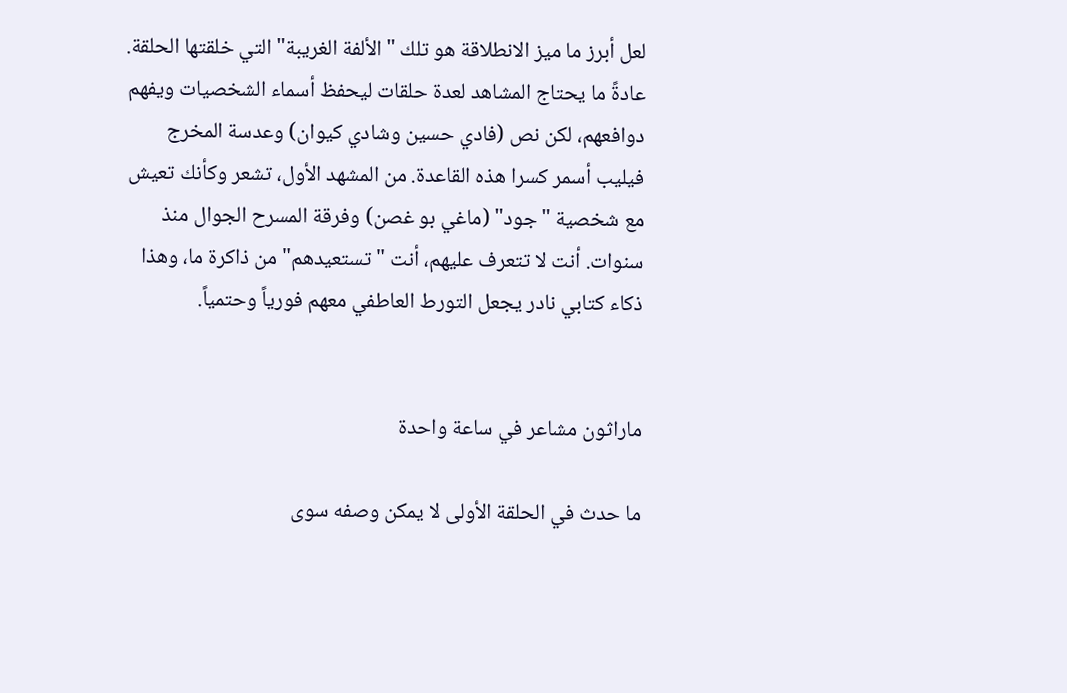لعل أبرز ما ميز الانطلاقة هو تلك "الألفة الغريبة" التي خلقتها الحلقة. عادةً ما يحتاج المشاهد لعدة حلقات ليحفظ أسماء الشخصيات ويفهم دوافعهم، لكن نص (فادي حسين وشادي كيوان) وعدسة المخرج فيليب أسمر كسرا هذه القاعدة. من المشهد الأول، تشعر وكأنك تعيش مع شخصية "جود" (ماغي بو غصن) وفرقة المسرح الجوال منذ سنوات. أنت لا تتعرف عليهم، أنت "تستعيدهم" من ذاكرة ما، وهذا ذكاء كتابي نادر يجعل التورط العاطفي معهم فورياً وحتمياً.


ماراثون مشاعر في ساعة واحدة

ما حدث في الحلقة الأولى لا يمكن وصفه سوى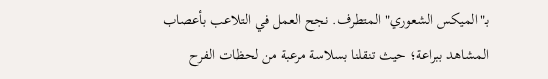بـ"الميكس الشعوري" المتطرف. نجح العمل في التلاعب بأعصاب المشاهد ببراعة؛ حيث تنقلنا بسلاسة مرعبة من لحظات الفرح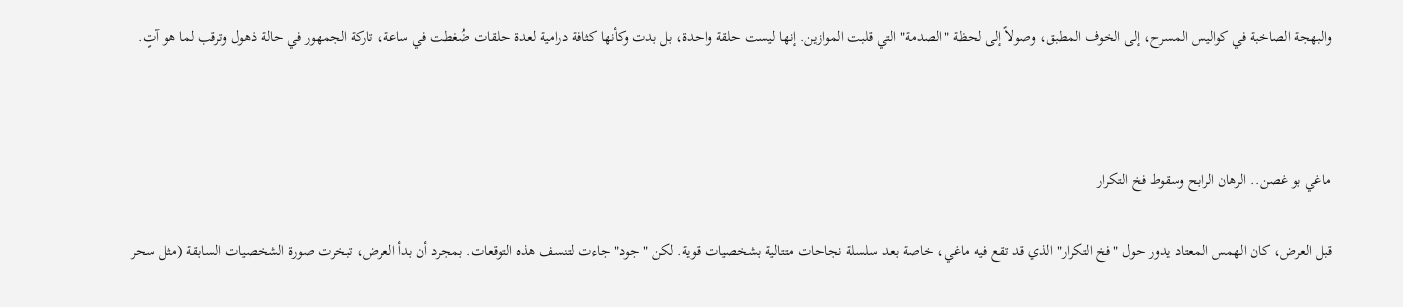والبهجة الصاخبة في كواليس المسرح، إلى الخوف المطبق، وصولاً إلى لحظة "الصدمة" التي قلبت الموازين. إنها ليست حلقة واحدة، بل بدت وكأنها كثافة درامية لعدة حلقات ضُغطت في ساعة، تاركة الجمهور في حالة ذهول وترقب لما هو آتٍ.



ماغي بو غصن.. الرهان الرابح وسقوط فخ التكرار

قبل العرض، كان الهمس المعتاد يدور حول "فخ التكرار" الذي قد تقع فيه ماغي، خاصة بعد سلسلة نجاحات متتالية بشخصيات قوية. لكن "جود" جاءت لتنسف هذه التوقعات. بمجرد أن بدأ العرض، تبخرت صورة الشخصيات السابقة (مثل سحر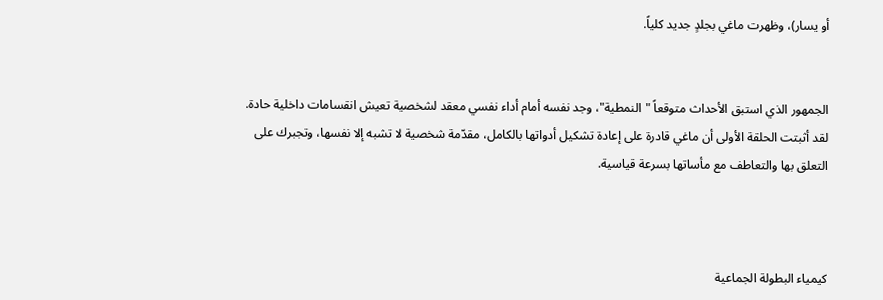أو يسار)، وظهرت ماغي بجلدٍ جديد كلياً.


الجمهور الذي استبق الأحداث متوقعاً "النمطية"، وجد نفسه أمام أداء نفسي معقد لشخصية تعيش انقسامات داخلية حادة. لقد أثبتت الحلقة الأولى أن ماغي قادرة على إعادة تشكيل أدواتها بالكامل، مقدّمة شخصية لا تشبه إلا نفسها، وتجبرك على التعلق بها والتعاطف مع مأساتها بسرعة قياسية.



كيمياء البطولة الجماعية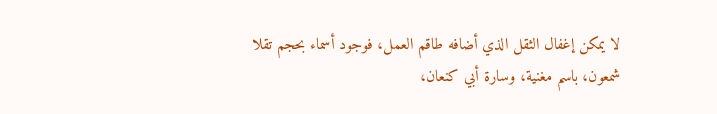لا يمكن إغفال الثقل الذي أضافه طاقم العمل، فوجود أسماء بحجم تقلا شمعون، باسم مغنية، وسارة أبي كنعان،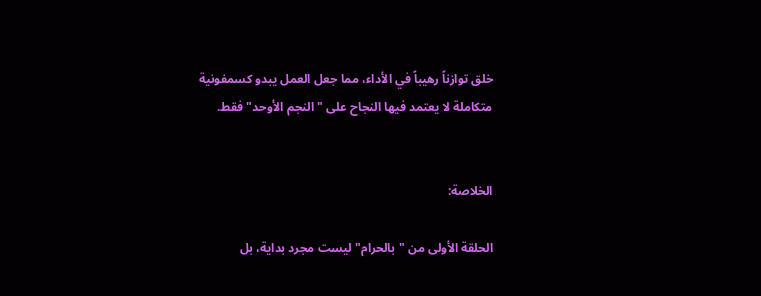خلق توازناً رهيباً في الأداء، مما جعل العمل يبدو كسمفونية متكاملة لا يعتمد فيها النجاح على "النجم الأوحد" فقط.


الخلاصة:

الحلقة الأولى من "بالحرام" ليست مجرد بداية، بل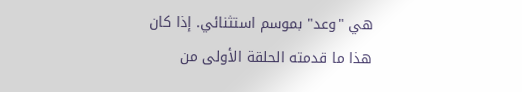هي "وعد" بموسم استثنائي. إذا كان هذا ما قدمته الحلقة الأولى من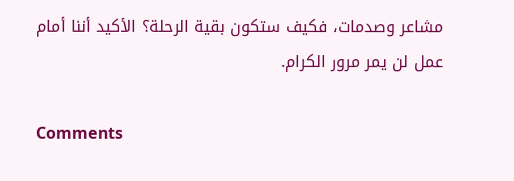مشاعر وصدمات، فكيف ستكون بقية الرحلة؟ الأكيد أننا أمام عمل لن يمر مرور الكرام.

Comments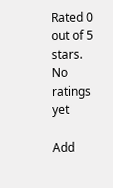Rated 0 out of 5 stars.
No ratings yet

Add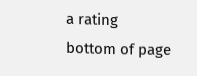a rating
bottom of page